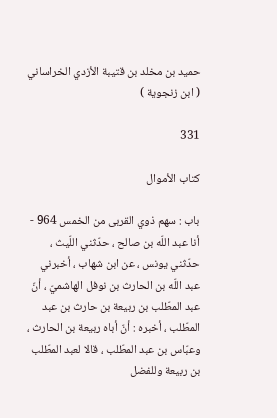حميد بن مخلد بن قتيبة الأزدي الخراساني ( ابن زنجوية )

331

كتاب الأموال

باب : سهم ذوي القربى من الخمس 964 - أنا عبد اللّه بن صالح ، حدّثني اللّيث ، حدّثني يونس ، عن ابن شهاب ، أخبرني عبد اللّه بن الحارث بن نوفل الهاشميّ ، أنّ عبد المطّلب بن ربيعة بن حارث بن عبد المطّلب ، أخبره : أنّ أباه ربيعة بن الحارث ، وعبّاس بن عبد المطّلب ، قالا لعبد المطّلب بن ربيعة وللفضل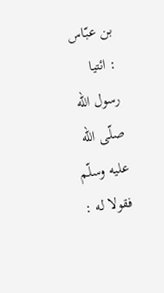بن عبّاس : ائتيا رسول اللّه صلّى اللّه عليه وسلّم فقولا له :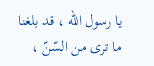يا رسول اللّه ، قد بلغنا ما ترى من السّنّ ،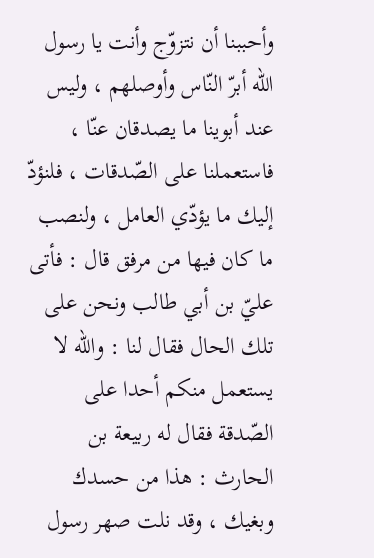وأحببنا أن نتزوّج وأنت يا رسول اللّه أبرّ النّاس وأوصلهم ، وليس عند أبوينا ما يصدقان عنّا ، فاستعملنا على الصّدقات ، فلنؤدّ إليك ما يؤدّي العامل ، ولنصب ما كان فيها من مرفق قال : فأتى عليّ بن أبي طالب ونحن على تلك الحال فقال لنا : واللّه لا يستعمل منكم أحدا على الصّدقة فقال له ربيعة بن الحارث : هذا من حسدك وبغيك ، وقد نلت صهر رسول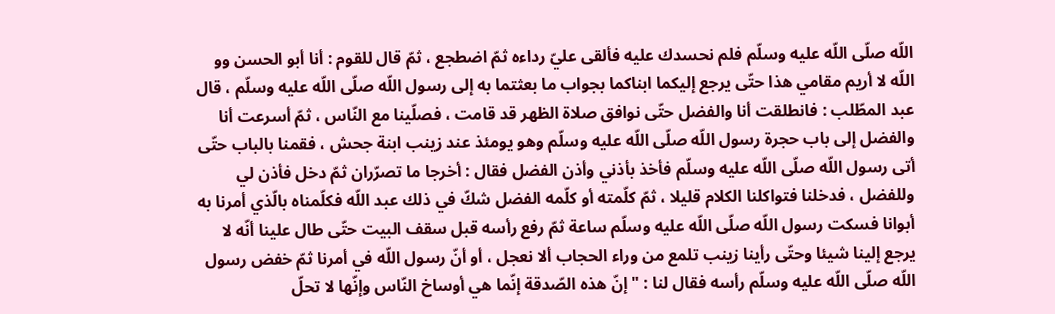اللّه صلّى اللّه عليه وسلّم فلم نحسدك عليه فألقى عليّ رداءه ثمّ اضطجع ، ثمّ قال للقوم : أنا أبو الحسن وو اللّه لا أريم مقامي هذا حتّى يرجع إليكما ابناكما بجواب ما بعثتما به إلى رسول اللّه صلّى اللّه عليه وسلّم ، قال عبد المطّلب : فانطلقت أنا والفضل حتّى نوافق صلاة الظهر قد قامت ، فصلّينا مع النّاس ، ثمّ أسرعت أنا والفضل إلى باب حجرة رسول اللّه صلّى اللّه عليه وسلّم وهو يومئذ عند زينب ابنة جحش ، فقمنا بالباب حتّى أتى رسول اللّه صلّى اللّه عليه وسلّم فأخذ بأذني وأذن الفضل فقال : أخرجا ما تصرّران ثمّ دخل فأذن لي وللفضل ، فدخلنا فتواكلنا الكلام قليلا ، ثمّ كلّمته أو كلّمه الفضل شكّ في ذلك عبد اللّه فكلّمناه بالّذي أمرنا به أبوانا فسكت رسول اللّه صلّى اللّه عليه وسلّم ساعة ثمّ رفع رأسه قبل سقف البيت حتّى طال علينا أنّه لا يرجع إلينا شيئا وحتّى رأينا زينب تلمع من وراء الحجاب ألا نعجل ، أو أنّ رسول اللّه في أمرنا ثمّ خفض رسول اللّه صلّى اللّه عليه وسلّم رأسه فقال لنا : " إنّ هذه الصّدقة إنّما هي أوساخ النّاس وإنّها لا تحلّ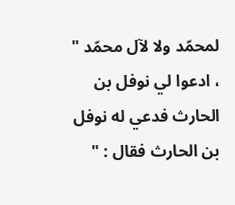لمحمّد ولا لآل محمّد " ، ادعوا لي نوفل بن الحارث فدعي له نوفل بن الحارث فقال : "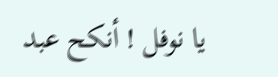يا نوفل ! أنكح عبد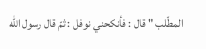المطّلب " قال : فأنكحني نوفل : ثمّ قال رسول اللّه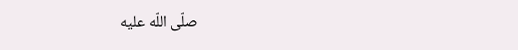صلّى اللّه عليه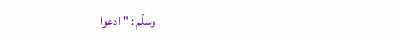وسلّم : " ادعوا